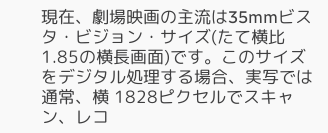現在、劇場映画の主流は35mmビスタ・ビジョン・サイズ(たて横比1.85の横長画面)です。このサイズをデジタル処理する場合、実写では通常、横 1828ピクセルでスキャン、レコ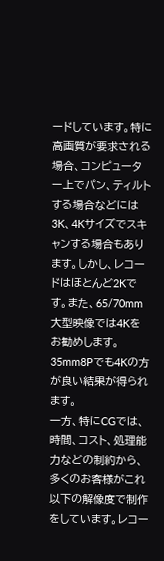ードしています。特に高画質が要求される場合、コンピューター上でパン、ティルトする場合などには3K、4Kサイズでスキャンする場合もあります。しかし、レコードはほとんど2Kです。また、65/70mm大型映像では4Kをお勧めします。35mm8Pでも4Kの方が良い結果が得られます。
一方、特にCGでは、時間、コスト、処理能力などの制約から、多くのお客様がこれ以下の解像度で制作をしています。レコー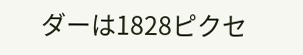ダーは1828ピクセ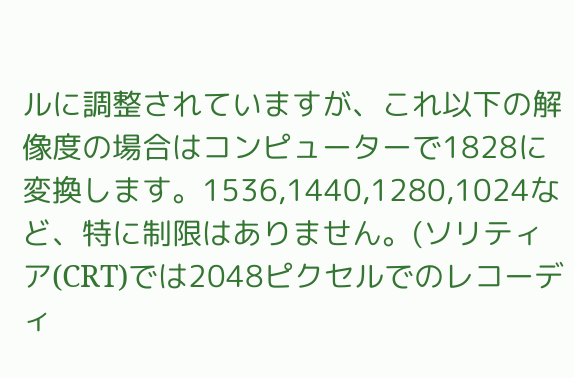ルに調整されていますが、これ以下の解像度の場合はコンピューターで1828に変換します。1536,1440,1280,1024など、特に制限はありません。(ソリティア(CRT)では2048ピクセルでのレコーディ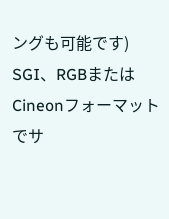ングも可能です)
SGI、RGBまたは Cineonフォーマットでサ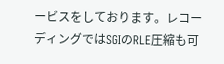ービスをしております。レコーディングではSGIのRLE圧縮も可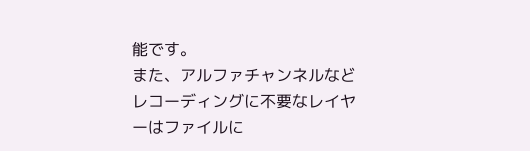能です。
また、アルファチャンネルなどレコーディングに不要なレイヤーはファイルに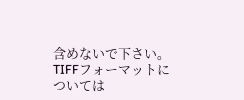含めないで下さい。
TIFFフォーマットについては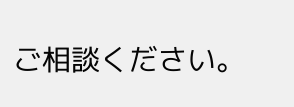ご相談ください。